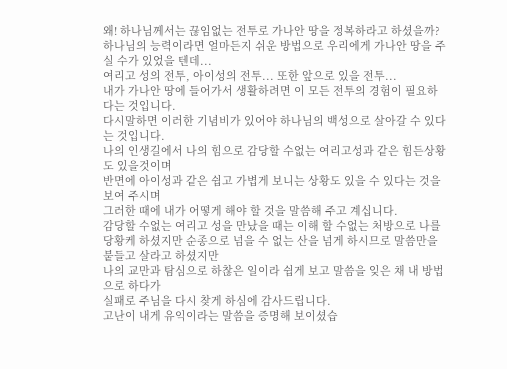왜! 하나님께서는 끊임없는 전투로 가나안 땅을 정복하라고 하셨을까?
하나님의 능력이라면 얼마든지 쉬운 방법으로 우리에게 가나안 땅을 주실 수가 있었을 텐데...
여리고 성의 전투, 아이성의 전투... 또한 앞으로 있을 전투...
내가 가나안 땅에 들어가서 생활하려면 이 모든 전투의 경험이 필요하다는 것입니다.
다시말하면 이러한 기념비가 있어야 하나님의 백성으로 살아갈 수 있다는 것입니다.
나의 인생길에서 나의 힘으로 감당할 수없는 여리고성과 같은 힘든상황도 있을것이며
반면에 아이성과 같은 쉽고 가볍게 보니는 상황도 있을 수 있다는 것을 보여 주시며
그러한 때에 내가 어떻게 해야 할 것을 말씀해 주고 계십니다.
감당할 수없는 여리고 성을 만났을 때는 이해 할 수없는 처방으로 나를 당황케 하셨지만 순종으로 넘을 수 없는 산을 넘게 하시므로 말씀만을 붙들고 살라고 하셨지만
나의 교만과 탐심으로 하찮은 일이라 쉽게 보고 말씀을 잊은 채 내 방법으로 하다가
실패로 주님을 다시 찾게 하심에 감사드립니다.
고난이 내게 유익이라는 말씀을 증명해 보이셨습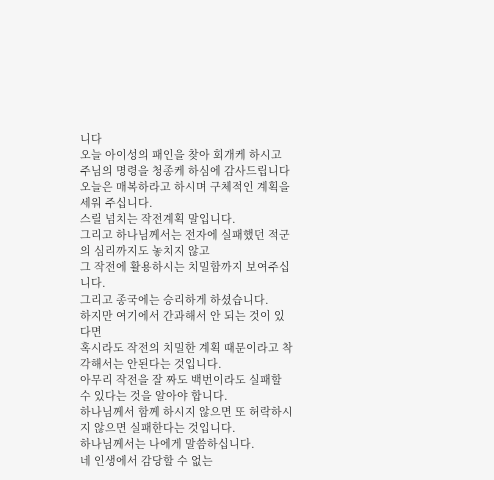니다
오늘 아이성의 패인을 찾아 회개케 하시고 주님의 명령을 청종케 하심에 감사드립니다
오늘은 매복하라고 하시며 구체적인 계획을 세워 주십니다.
스릴 넘치는 작전계획 말입니다.
그리고 하나님께서는 전자에 실패했던 적군의 심리까지도 놓치지 않고
그 작전에 활용하시는 치밀함까지 보여주십니다.
그리고 종국에는 승리하게 하셨습니다.
하지만 여기에서 간과해서 안 되는 것이 있다면
혹시라도 작전의 치밀한 계획 때문이라고 착각해서는 안된다는 것입니다.
아무리 작전을 잘 짜도 백번이라도 실패할 수 있다는 것을 알아야 합니다.
하나님께서 함께 하시지 않으면 또 허락하시지 않으면 실패한다는 것입니다.
하나님께서는 나에게 말씀하십니다.
네 인생에서 감당할 수 없는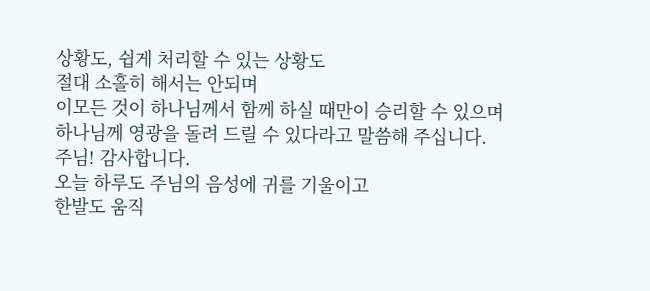상황도, 쉽게 처리할 수 있는 상황도
절대 소홀히 해서는 안되며
이모든 것이 하나님께서 함께 하실 때만이 승리할 수 있으며
하나님께 영광을 돌려 드릴 수 있다라고 말씀해 주십니다.
주님! 감사합니다.
오늘 하루도 주님의 음성에 귀를 기울이고
한발도 움직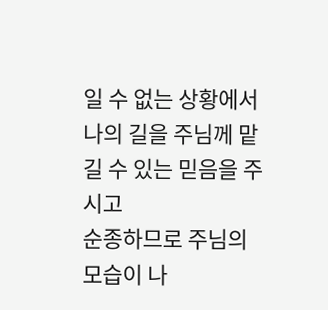일 수 없는 상황에서 나의 길을 주님께 맡길 수 있는 믿음을 주시고
순종하므로 주님의 모습이 나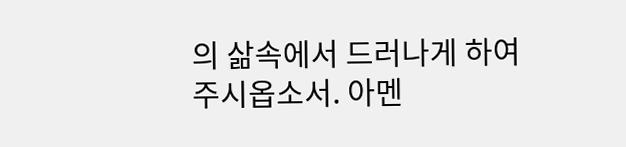의 삶속에서 드러나게 하여 주시옵소서. 아멘